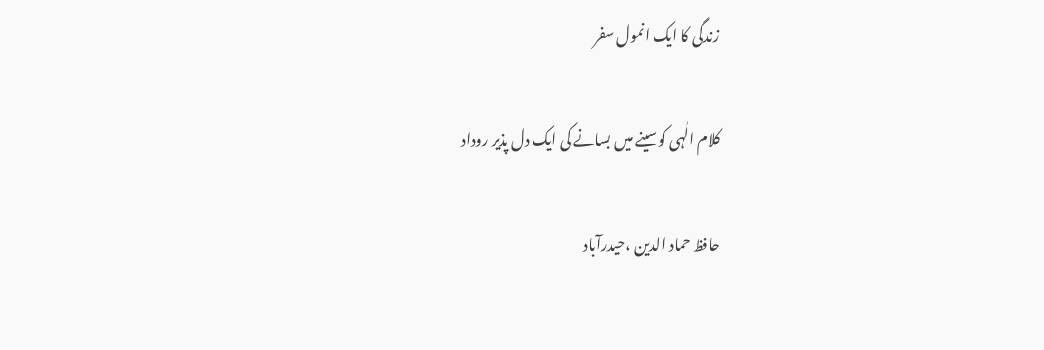زندگی کا ایک انمول سفر

کلام الٰہی کوسینے میں بسانے کی ایک دل پذیر روداد

حافظ حماد الدین ،حیدرآباد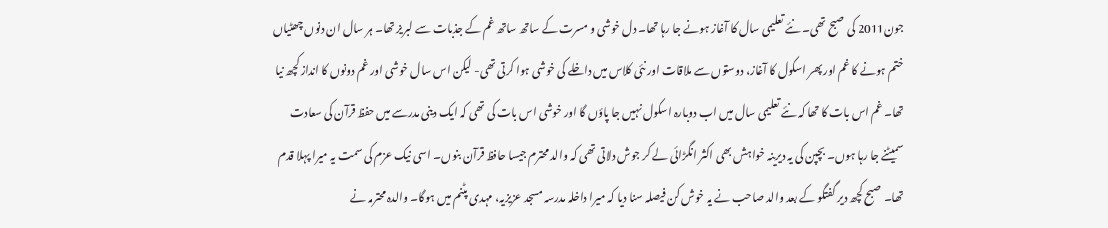جون2011 کی صبح تھی۔ نئے تعلیمی سال کا آغاز ہونے جا رہا تھا۔ دل خوشی و مسرت کے ساتھ ساتھ غم کے جذبات سے لبریز تھا۔ ہر سال ان دنوں چھٹیاں ختم ہونے کا غم اور پھر اسکول کا آغاز، دوستوں سے ملاقات اور نئی کلاس میں داخلے کی خوشی ہوا کرتی تھی- لیکن اس سال خوشی اور غم دونوں کا انداز کچھ نیا تھا۔ غم اس بات کا تھا کہ نئے تعلیمی سال میں اب دوبارہ اسکول نہیں جا پاؤں گا اور خوشی اس بات کی تھی کہ ایک دینی مدرسے میں حفظ قرآن کی سعادت سمیٹنے جا رہا ہوں۔ بچپن کی یہ دیرینہ خواہش بھی اکثر انگڑائی لے کر جوش دلاتی تھی کہ والد محترم جیسا حافظ قرآن بنوں۔ اسی نیک عزم کی سمت یہ میرا پہلا قدم تھا۔ صبح کچھ دیر گفتگو کے بعد والد صاحب نے یہ خوش کن فیصلہ سنا دیا کہ میرا داخلہ مدرسہ مسجد عزیزیہ، مہدی پٹنم میں ہوگا۔ والدہ محترمہ نے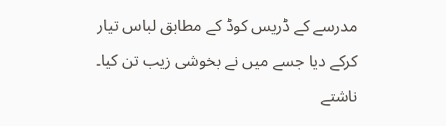مدرسے کے ڈریس کوڈ کے مطابق لباس تیار کرکے دیا جسے میں نے بخوشی زیب تن کیا۔ ناشتے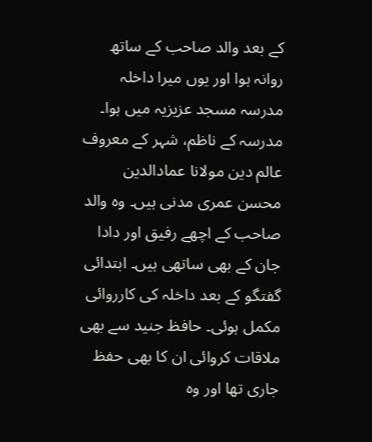کے بعد والد صاحب کے ساتھ روانہ ہوا اور یوں میرا داخلہ مدرسہ مسجد عزیزیہ میں ہوا۔
مدرسہ کے ناظم، شہر کے معروف عالم دین مولانا عمادالدین محسن عمری مدنی ہیں۔ وہ والد صاحب کے اچھے رفیق اور دادا جان کے بھی ساتھی ہیں۔ ابتدائی گفتگو کے بعد داخلہ کی کارروائی مکمل ہوئی۔ حافظ جنید سے بھی ملاقات کروائی ان کا بھی حفظ جاری تھا اور وہ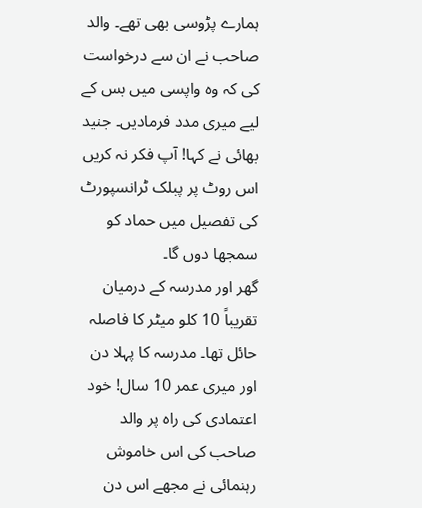ہمارے پڑوسی بھی تھے۔ والد صاحب نے ان سے درخواست کی کہ وہ واپسی میں بس کے لیے میری مدد فرمادیں۔ جنید بھائی نے کہا! آپ فکر نہ کریں اس روٹ پر پبلک ٹرانسپورٹ کی تفصیل میں حماد کو سمجھا دوں گا۔
گھر اور مدرسہ کے درمیان تقریباً 10 کلو میٹر کا فاصلہ حائل تھا۔ مدرسہ کا پہلا دن اور میری عمر 10 سال! خود اعتمادی کی راہ پر والد صاحب کی اس خاموش رہنمائی نے مجھے اس دن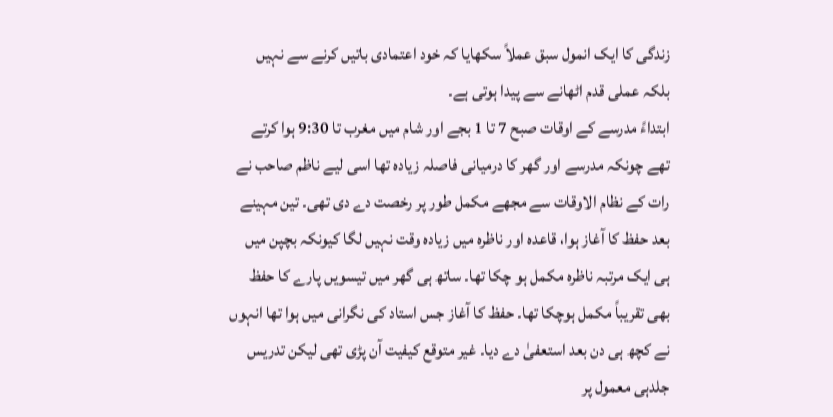زندگی کا ایک انمول سبق عملاً سکھایا کہ خود اعتمادی باتیں کرنے سے نہیں بلکہ عملی قدم اٹھانے سے پیدا ہوتی ہے۔
ابتداءً مدرسے کے اوقات صبح 7 تا 1 بجے اور شام میں مغرب تا 9:30 ہوا کرتے تھے چونکہ مدرسے اور گھر کا درمیانی فاصلہ زیادہ تھا اسی لیے ناظم صاحب نے رات کے نظام الاوقات سے مجھے مکمل طور پر رخصت دے دی تھی۔ تین مہینے بعد حفظ کا آغاز ہوا، قاعدہ اور ناظرہ میں زیادہ وقت نہیں لگا کیونکہ بچپن میں ہی ایک مرتبہ ناظرہ مکمل ہو چکا تھا۔ ساتھ ہی گھر میں تیسویں پارے کا حفظ بھی تقریباً مکمل ہوچکا تھا۔ حفظ کا آغاز جس استاد کی نگرانی میں ہوا تھا انہوں نے کچھ ہی دن بعد استعفیٰ دے دیا۔ غیر متوقع کیفیت آن پڑی تھی لیکن تدریس جلدہی معمول پر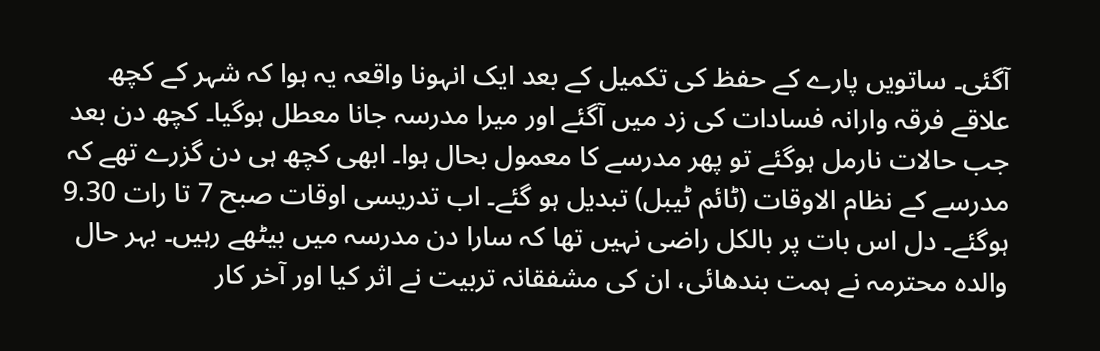آگئی۔ ساتویں پارے کے حفظ کی تکمیل کے بعد ایک انہونا واقعہ یہ ہوا کہ شہر کے کچھ علاقے فرقہ وارانہ فسادات کی زد میں آگئے اور میرا مدرسہ جانا معطل ہوگیا۔ کچھ دن بعد جب حالات نارمل ہوگئے تو پھر مدرسے کا معمول بحال ہوا۔ ابھی کچھ ہی دن گزرے تھے کہ مدرسے کے نظام الاوقات (ٹائم ٹیبل) تبدیل ہو گئے۔ اب تدریسی اوقات صبح 7 تا رات 9.30 ہوگئے۔ دل اس بات پر بالکل راضی نہیں تھا کہ سارا دن مدرسہ میں بیٹھے رہیں۔ بہر حال والدہ محترمہ نے ہمت بندھائی، ان کی مشفقانہ تربیت نے اثر کیا اور آخر کار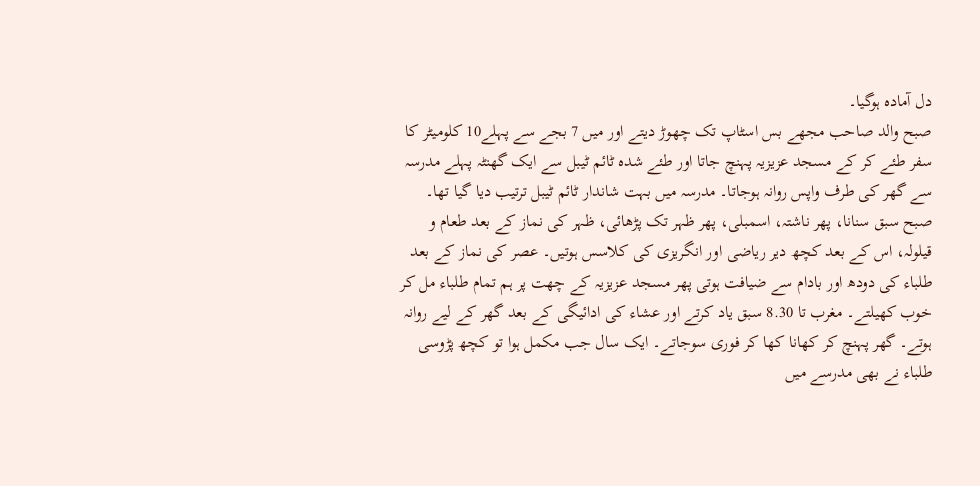دل آمادہ ہوگیا۔
صبح والد صاحب مجھے بس اسٹاپ تک چھوڑ دیتے اور میں 7 بجے سے پہلے10 کلومیٹر کا سفر طئے کر کے مسجد عزیزیہ پہنچ جاتا اور طئے شدہ ٹائم ٹیبل سے ایک گھنٹہ پہلے مدرسہ سے گھر کی طرف واپس روانہ ہوجاتا۔ مدرسہ میں بہت شاندار ٹائم ٹیبل ترتیب دیا گیا تھا۔ صبح سبق سنانا، پھر ناشتہ، اسمبلی، پھر ظہر تک پڑھائی، ظہر کی نماز کے بعد طعام و قیلولہ، اس کے بعد کچھ دیر ریاضی اور انگریزی کی کلاسس ہوتیں۔ عصر کی نماز کے بعد طلباء کی دودھ اور بادام سے ضیافت ہوتی پھر مسجد عزیزیہ کے چھت پر ہم تمام طلباء مل کر خوب کھیلتے۔ مغرب تا 8.30 سبق یاد کرتے اور عشاء کی ادائیگی کے بعد گھر کے لیے روانہ ہوتے۔ گھر پہنچ کر کھانا کھا کر فوری سوجاتے۔ ایک سال جب مکمل ہوا تو کچھ پڑوسی طلباء نے بھی مدرسے میں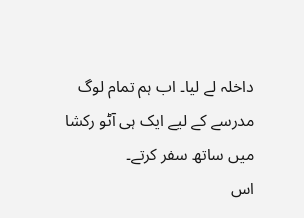داخلہ لے لیا۔ اب ہم تمام لوگ مدرسے کے لیے ایک ہی آٹو رکشا میں ساتھ سفر کرتے۔
اس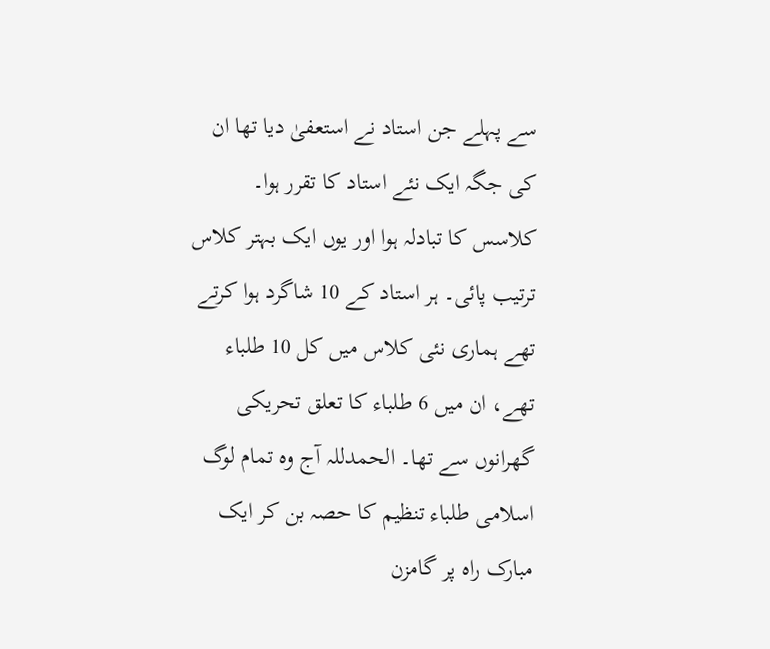سے پہلے جن استاد نے استعفیٰ دیا تھا ان کی جگہ ایک نئے استاد کا تقرر ہوا۔ کلاسس کا تبادلہ ہوا اور یوں ایک بہتر کلاس ترتیب پائی۔ ہر استاد کے 10 شاگرد ہوا کرتے تھے ہماری نئی کلاس میں کل 10 طلباء تھے، ان میں 6 طلباء کا تعلق تحریکی گھرانوں سے تھا۔ الحمدللہ آج وہ تمام لوگ اسلامی طلباء تنظیم کا حصہ بن کر ایک مبارک راہ پر گامزن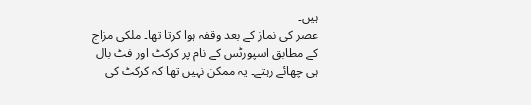ہیں۔
عصر کی نماز کے بعد وقفہ ہوا کرتا تھا۔ ملکی مزاج کے مطابق اسپورٹس کے نام پر کرکٹ اور فٹ بال ہی چھائے رہتے۔ یہ ممکن نہیں تھا کہ کرکٹ کی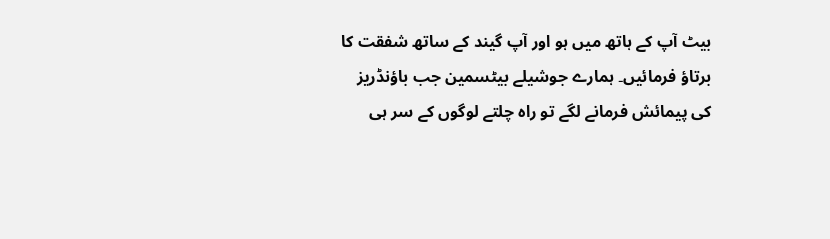بیٹ آپ کے ہاتھ میں ہو اور آپ گیند کے ساتھ شفقت کا برتاؤ فرمائیں۔ ہمارے جوشیلے بیٹسمین جب باؤنڈریز کی پیمائش فرمانے لگے تو راہ چلتے لوگوں کے سر ہی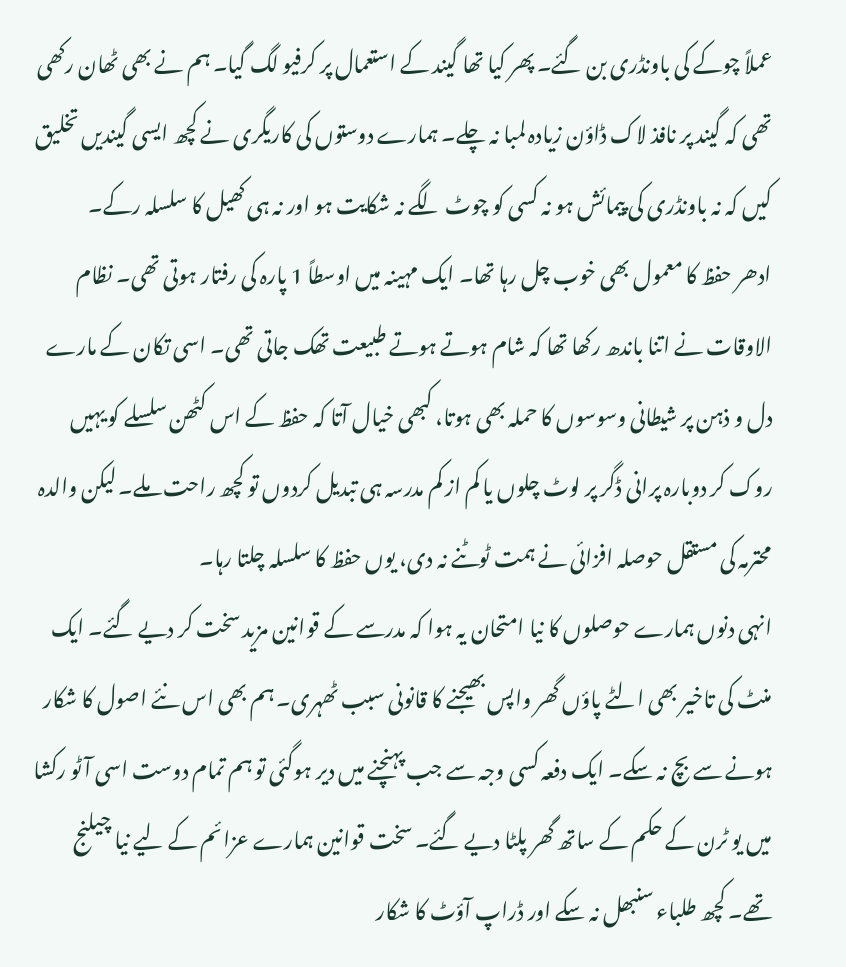عملاً چوکے کی باونڈری بن گئے۔ پھر کیا تھا گیند کے استعمال پر کرفیو لگ گیا۔ ہم نے بھی ٹھان رکھی تھی کہ گیند پر نافذ لاک ڈاؤن زیادہ لمبا نہ چلے۔ ہمارے دوستوں کی کاریگری نے کچھ ایسی گیندیں تخلیق کیں کہ نہ باونڈری کی پیمائش ہو نہ کسی کو چوٹ لگے نہ شکایت ہو اور نہ ہی کھیل کا سلسلہ رکے۔
ادھر حفظ کا معمول بھی خوب چل رہا تھا۔ ایک مہینہ میں اوسطاً 1 پارہ کی رفتار ہوتی تھی۔ نظام الاوقات نے اتنا باندھ رکھا تھا کہ شام ہوتے ہوتے طبیعت تھک جاتی تھی۔ اسی تکان کے مارے دل و ذہن پر شیطانی وسوسوں کا حملہ بھی ہوتا، کبھی خیال آتا کہ حفظ کے اس کٹھن سلسلے کو یہیں روک کر دوبارہ پرانی ڈگر پر لوٹ چلوں یا کم از کم مدرسہ ہی تبدیل کردوں تو کچھ راحت ملے۔ لیکن والدہ محترمہ کی مستقل حوصلہ افزائی نے ہمت ٹوٹنے نہ دی، یوں حفظ کا سلسلہ چلتا رہا۔
انہی دنوں ہمارے حوصلوں کا نیا امتحان یہ ہوا کہ مدرسے کے قوانین مزید سخت کر دیے گئے۔ ایک منٹ کی تاخیر بھی الٹے پاؤں گھر واپس بھیجنے کا قانونی سبب ٹھہری۔ ہم بھی اس نئے اصول کا شکار ہونے سے بچ نہ سکے۔ ایک دفعہ کسی وجہ سے جب پہنچنے میں دیر ہوگئی تو ہم تمام دوست اسی آٹو رکشا میں یو ٹرن کے حکم کے ساتھ گھر پلٹا دیے گئے۔ سخت قوانین ہمارے عزائم کے لیے نیا چیلنج تھے۔ کچھ طلباء سنبھل نہ سکے اور ڈراپ آؤٹ کا شکار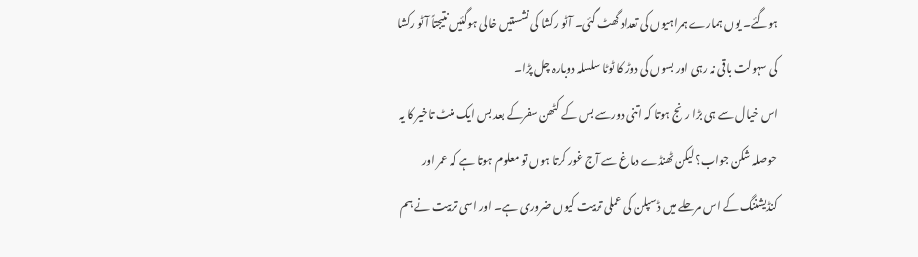ہوگئے۔ یوں ہمارے ہمراہیوں کی تعداد گھٹ گئی۔ آٹو رکشا کی نشستیں خالی ہوگئیں نتیجتاً آٹو رکشا کی سہولت باقی نہ رہی اور بسوں کی دوڑ کا ٹوٹا سلسلہ دوبارہ چل پڑا۔
اس خیال سے ہی بڑا رنج ہوتا کہ اتنی دورسے بس کے کٹھن سفرکے بعد بس ایک منٹ تاخیر کا یہ حوصلہ شکن جواب؟ لیکن ٹھنڈے دماغ سے آج غور کرتا ہوں تو معلوم ہوتا ہے کہ عمر اور کنڈیشننگ کے اس مرحلے میں ڈسپلن کی عملی تربیت کیوں ضروری ہے۔ اور اسی تربیت نے ہم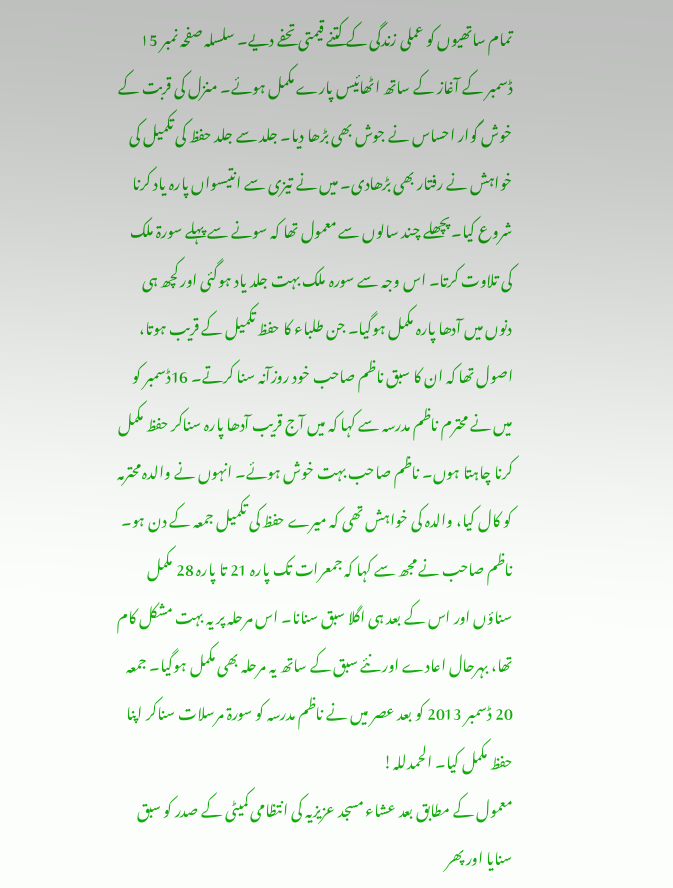تمام ساتھیوں کو عملی زندگی کے کتنے قیمتی تحفے دیے۔ سلسلہ صفحہ نمبر ۱5
ڈسمبر کے آغاز کے ساتھ اٹھائیس پارے مکمل ہوئے۔ منزل کی قربت کے خوش گوار احساس نے جوش بھی بڑھا دیا۔ جلد سے جلد حفظ کی تکمیل کی خواہش نے رفتار بھی بڑھادی۔ میں نے تیزی سے انتیسواں پارہ یاد کرنا شروع کیا۔ پچھلے چند سالوں سے معمول تھا کہ سونے سے پہلے سورۃ ملک کی تلاوت کرتا۔ اس وجہ سے سورہ ملک بہت جلد یاد ہوگئی اور کچھ ہی دنوں میں آدھا پارہ مکمل ہوگیا۔ جن طلباء کا حفظ تکمیل کے قریب ہوتا، اصول تھا کہ ان کا سبق ناظم صاحب خود روزآنہ سنا کرتے۔ 16ڈسمبر کو میں نے محترم ناظم مدرسہ سے کہا کہ میں آج قریب آدھا پارہ سناکر حفظ مکمل کرنا چاہتا ہوں۔ ناظم صاحب بہت خوش ہوئے۔ انہوں نے والدہ محترمہ کو کال کیا، والدہ کی خواہش تھی کہ میرے حفظ کی تکمیل جمعہ کے دن ہو۔ ناظم صاحب نے مجھ سے کہا کہ جمعرات تک پارہ 21 تا پارہ 28 مکمل سناؤں اور اس کے بعد ہی اگلا سبق سنانا۔ اس مرحلہ پر یہ بہت مشکل کام تھا، بہرحال اعادے اور نئے سبق کے ساتھ یہ مرحلہ بھی مکمل ہوگیا۔ جمعہ 20 ڈسمبر 2013 کو بعد عصر میں نے ناظم مدرسہ کو سورۃ مرسلات سناکر اپنا حفظ مکمل کیا۔ الحمدللہ!
معمول کے مطابق بعد عشاء مسجد عزیزیہ کی انتظامی کمیٹی کے صدر کو سبق سنایا اور پھر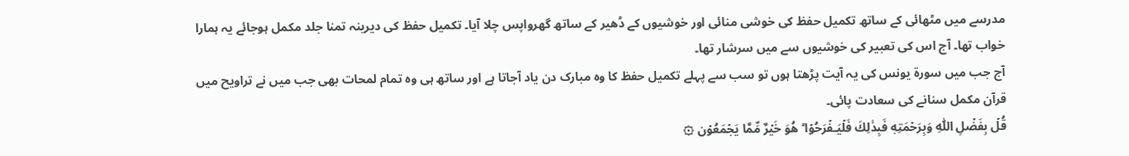مدرسے میں مٹھائی کے ساتھ تکمیل حفظ کی خوشی منائی اور خوشیوں کے ڈھیر کے ساتھ گھرواپس چلا آیا۔ تکمیل حفظ کی دیرینہ تمنا جلد مکمل ہوجائے یہ ہمارا خواب تھا۔ آج اس کی تعبیر کی خوشیوں سے میں سرشار تھا۔
آج جب میں سورۃ یونس کی یہ آیت پڑھتا ہوں تو سب سے پہلے تکمیل حفظ کا وہ مبارک دن یاد آجاتا ہے اور ساتھ ہی وہ تمام لمحات بھی جب میں نے تراویح میں قرآن مکمل سنانے کی سعادت پائی۔
قُلۡ بِفَضۡلِ اللّٰهِ وَبِرَحۡمَتِهٖ فَبِذٰلِكَ فَلۡيَـفۡرَحُوۡا ؕ هُوَ خَيۡرٌ مِّمَّا يَجۡمَعُوۡن ۞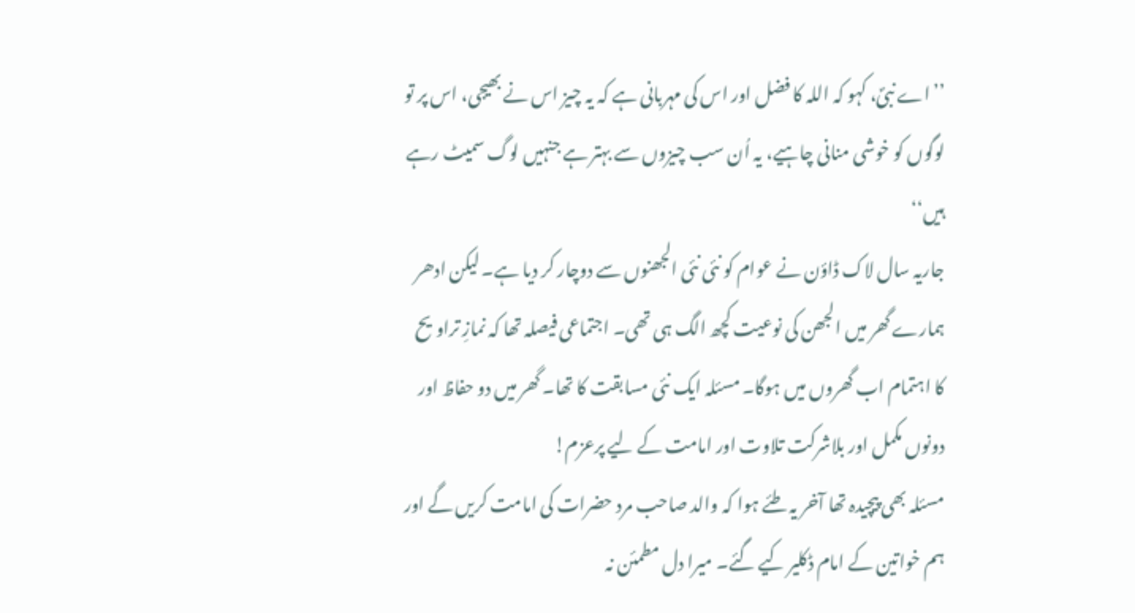’’اے نبیؐ، کہو کہ اللہ کا فضل اور اس کی مہربانی ہے کہ یہ چیز اس نے بھیجی، اس پر تو لوگوں کو خوشی منانی چاہیے، یہ اُن سب چیزوں سے بہتر ہے جنہیں لوگ سمیٹ رہے ہیں‘‘
جاریہ سال لاک ڈاؤن نے عوام کو نئی نئی الجھنوں سے دوچار کر دیا ہے۔ لیکن ادھر ہمارے گھر میں الجھن کی نوعیت کچھ الگ ہی تھی۔ اجتماعی فیصلہ تھا کہ نمازِ تراویح کا اہتمام اب گھروں میں ہوگا۔ مسئلہ ایک نئی مسابقت کا تھا۔ گھر میں دو حفاظ اور دونوں مکمل اور بلاشرکت تلاوت اور امامت کے لیے پرعزم!
مسئلہ بھی پیچیدہ تھا آخر یہ طئے ہوا کہ والد صاحب مرد حضرات کی امامت کریں گے اور ہم خواتین کے امام ڈکلیر کیے گئے۔ میرا دل مطمئن نہ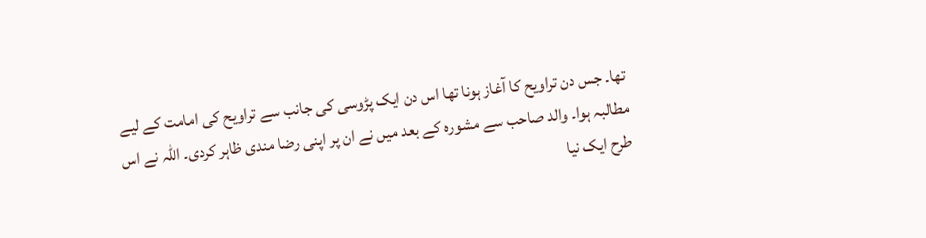تھا۔ جس دن تراویح کا آغاز ہونا تھا اس دن ایک پڑوسی کی جانب سے تراویح کی امامت کے لیے مطالبہ ہوا۔ والد صاحب سے مشورہ کے بعد میں نے ان پر اپنی رضا مندی ظاہر کردی۔ اللہ نے اس طرح ایک نیا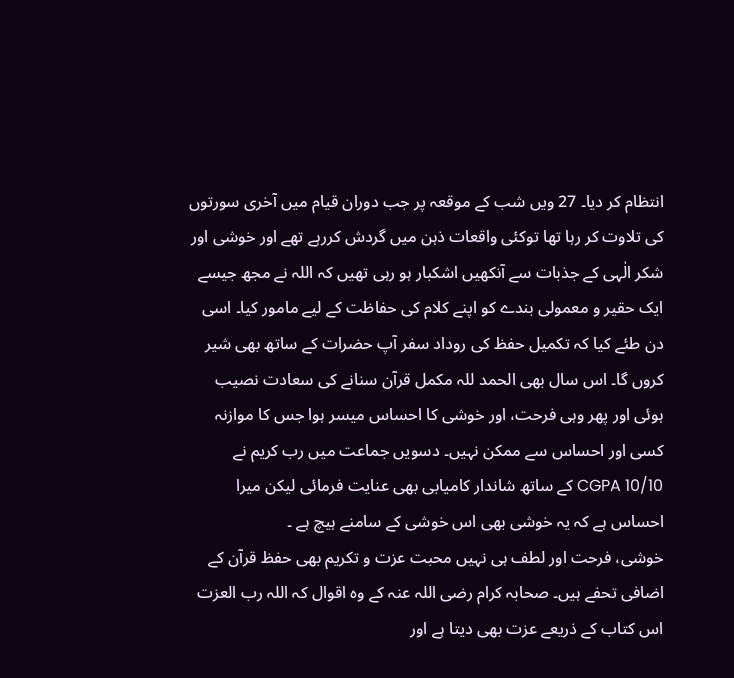انتظام کر دیا۔ 27 ویں شب کے موقعہ پر جب دوران قیام میں آخری سورتوں کی تلاوت کر رہا تھا توکئی واقعات ذہن میں گردش کررہے تھے اور خوشی اور شکر الٰہی کے جذبات سے آنکھیں اشکبار ہو رہی تھیں کہ اللہ نے مجھ جیسے ایک حقیر و معمولی بندے کو اپنے کلام کی حفاظت کے لیے مامور کیا۔ اسی دن طئے کیا کہ تکمیل حفظ کی روداد سفر آپ حضرات کے ساتھ بھی شیر کروں گا۔ اس سال بھی الحمد للہ مکمل قرآن سنانے کی سعادت نصیب ہوئی اور پھر وہی فرحت، اور خوشی کا احساس میسر ہوا جس کا موازنہ کسی اور احساس سے ممکن نہیں۔ دسویں جماعت میں رب کریم نے CGPA 10/10 کے ساتھ شاندار کامیابی بھی عنایت فرمائی لیکن میرا احساس ہے کہ یہ خوشی بھی اس خوشی کے سامنے ہیچ ہے ۔
خوشی، فرحت اور لطف ہی نہیں محبت عزت و تکریم بھی حفظ قرآن کے اضافی تحفے ہیں۔ صحابہ کرام رضی اللہ عنہ کے وہ اقوال کہ اللہ رب العزت اس کتاب کے ذریعے عزت بھی دیتا ہے اور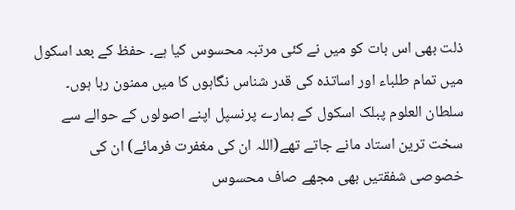ذلت بھی اس بات کو میں نے کئی مرتبہ محسوس کیا ہے۔ حفظ کے بعد اسکول میں تمام طلباء اور اساتذہ کی قدر شناس نگاہوں کا میں ممنون رہا ہوں۔ سلطان العلوم پبلک اسکول کے ہمارے پرنسپل اپنے اصولوں کے حوالے سے سخت ترین استاد مانے جاتے تھے(اللہ ان کی مغفرت فرمائے) ان کی خصوصی شفقتیں بھی مجھے صاف محسوس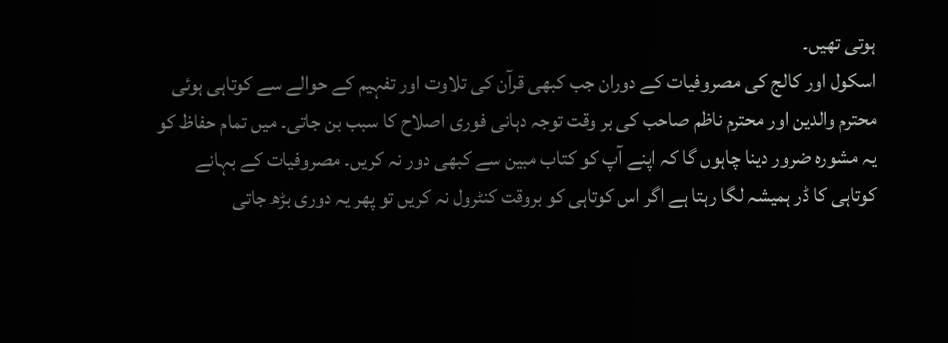ہوتی تھیں۔
اسکول اور کالج کی مصروفیات کے دوران جب کبھی قرآن کی تلاوت اور تفہیم کے حوالے سے کوتاہی ہوئی محترم والدین اور محترم ناظم صاحب کی بر وقت توجہ دہانی فوری اصلاح کا سبب بن جاتی۔ میں تمام حفاظ کو یہ مشورہ ضرور دینا چاہوں گا کہ اپنے آپ کو کتاب مبین سے کبھی دور نہ کریں۔ مصروفیات کے بہانے کوتاہی کا ڈر ہمیشہ لگا رہتا ہے اگر اس کوتاہی کو بروقت کنٹرول نہ کریں تو پھر یہ دوری بڑھ جاتی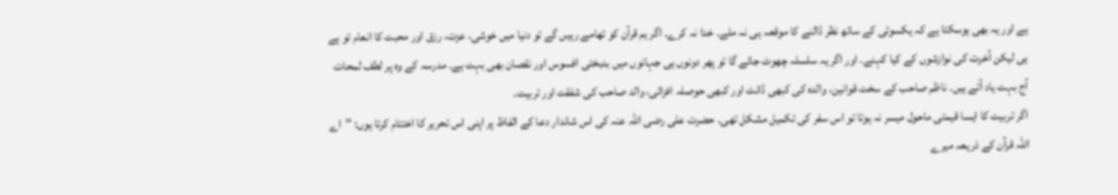ہے اور یہ بھی ہوسکتا ہے کہ یکسوئی کے ساتھ نظر ڈالنے کا موقعہ ہی نہ ملے۔ خدا نہ کرے۔ اگر ہم قرآن کو تھامے رہیں گے تو دنیا میں خوشی، عزت، رزق اور محبت کا انعام تو ہے ہی لیکن آخرت کی نوازشوں کے کیا کہنے۔ اور اگر یہ سلسلہ چھوٹ جائے گا تو پھر دونوں ہی جہانوں میں بدبختی افسوس اور نقصان بھی بہت ہے۔ مدرسہ کے وہ پر لطف لمحات آج بہت یاد آتے ہیں۔ ناظم صاحب کے سخت قوانین، والدہ کی کبھی ڈانٹ اور کبھی حوصلہ افزائی، والد صاحب کی شفقت اور تربیت۔
اگر تربیت کا ایسا قیمتی ماحول میسر نہ ہوتا تو اس سفر کی تکمیل مشکل تھی۔ حضرت علی رضی اللہ عنہ کی اس شاندار دعا کے الفاظ پر اپنی اس تحریر کا اختتام کرتا ہوں: ’’اے اللہ قرآن کے ذریعہ میرے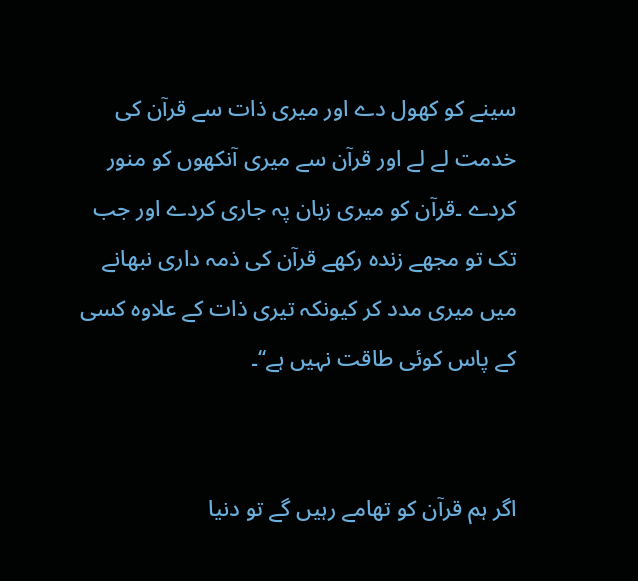سینے کو کھول دے اور میری ذات سے قرآن کی خدمت لے لے اور قرآن سے میری آنکھوں کو منور کردے ۔قرآن کو میری زبان پہ جاری کردے اور جب تک تو مجھے زندہ رکھے قرآن کی ذمہ داری نبھانے میں میری مدد کر کیونکہ تیری ذات کے علاوہ کسی کے پاس کوئی طاقت نہیں ہے‘‘۔


اگر ہم قرآن کو تھامے رہیں گے تو دنیا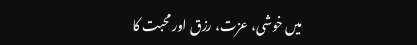میں خوشی، عزت، رزق اور محبت کا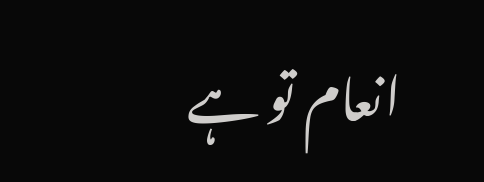انعام تو ہے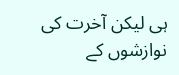ہی لیکن آخرت کی نوازشوں کے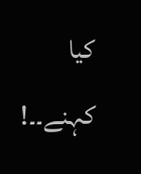کیا کہنے۔۔!